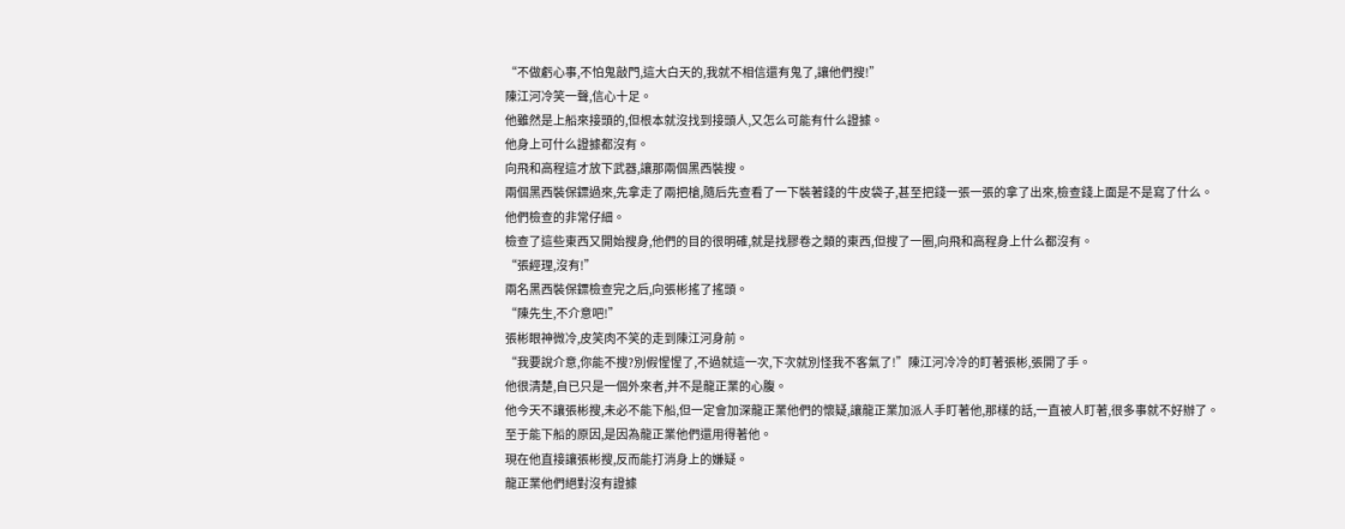“不做虧心事,不怕鬼敲門,這大白天的,我就不相信還有鬼了,讓他們搜!”
陳江河冷笑一聲,信心十足。
他雖然是上船來接頭的,但根本就沒找到接頭人,又怎么可能有什么證據。
他身上可什么證據都沒有。
向飛和高程這才放下武器,讓那兩個黑西裝搜。
兩個黑西裝保鏢過來,先拿走了兩把槍,隨后先查看了一下裝著錢的牛皮袋子,甚至把錢一張一張的拿了出來,檢查錢上面是不是寫了什么。
他們檢查的非常仔細。
檢查了這些東西又開始搜身,他們的目的很明確,就是找膠卷之類的東西,但搜了一圈,向飛和高程身上什么都沒有。
“張經理,沒有!”
兩名黑西裝保鏢檢查完之后,向張彬搖了搖頭。
“陳先生,不介意吧!”
張彬眼神微冷,皮笑肉不笑的走到陳江河身前。
“我要說介意,你能不搜?別假惺惺了,不過就這一次,下次就別怪我不客氣了!”陳江河冷冷的盯著張彬,張開了手。
他很清楚,自已只是一個外來者,并不是龍正業的心腹。
他今天不讓張彬搜,未必不能下船,但一定會加深龍正業他們的懷疑,讓龍正業加派人手盯著他,那樣的話,一直被人盯著,很多事就不好辦了。
至于能下船的原因,是因為龍正業他們還用得著他。
現在他直接讓張彬搜,反而能打消身上的嫌疑。
龍正業他們絕對沒有證據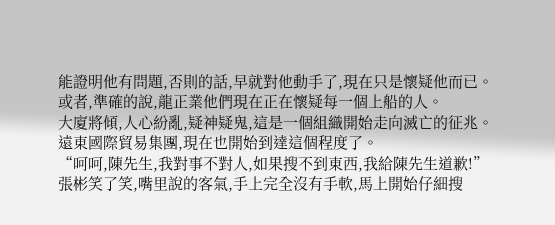能證明他有問題,否則的話,早就對他動手了,現在只是懷疑他而已。
或者,準確的說,龍正業他們現在正在懷疑每一個上船的人。
大廈將傾,人心紛亂,疑神疑鬼,這是一個組織開始走向滅亡的征兆。
遠東國際貿易集團,現在也開始到達這個程度了。
“呵呵,陳先生,我對事不對人,如果搜不到東西,我給陳先生道歉!”
張彬笑了笑,嘴里說的客氣,手上完全沒有手軟,馬上開始仔細搜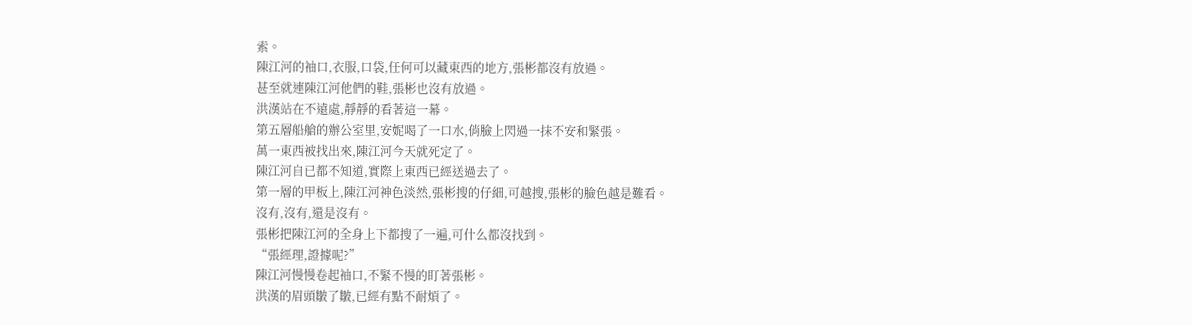索。
陳江河的袖口,衣服,口袋,任何可以藏東西的地方,張彬都沒有放過。
甚至就連陳江河他們的鞋,張彬也沒有放過。
洪漢站在不遠處,靜靜的看著這一幕。
第五層船艙的辦公室里,安妮喝了一口水,俏臉上閃過一抹不安和緊張。
萬一東西被找出來,陳江河今天就死定了。
陳江河自已都不知道,實際上東西已經送過去了。
第一層的甲板上,陳江河神色淡然,張彬搜的仔細,可越搜,張彬的臉色越是難看。
沒有,沒有,還是沒有。
張彬把陳江河的全身上下都搜了一遍,可什么都沒找到。
“張經理,證據呢?”
陳江河慢慢卷起袖口,不緊不慢的盯著張彬。
洪漢的眉頭皺了皺,已經有點不耐煩了。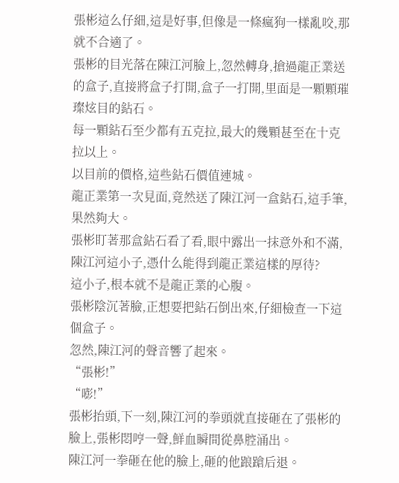張彬這么仔細,這是好事,但像是一條瘋狗一樣亂咬,那就不合適了。
張彬的目光落在陳江河臉上,忽然轉身,搶過龍正業送的盒子,直接將盒子打開,盒子一打開,里面是一顆顆璀璨炫目的鉆石。
每一顆鉆石至少都有五克拉,最大的幾顆甚至在十克拉以上。
以目前的價格,這些鉆石價值連城。
龍正業第一次見面,竟然送了陳江河一盒鉆石,這手筆,果然夠大。
張彬盯著那盒鉆石看了看,眼中露出一抹意外和不滿,陳江河這小子,憑什么能得到龍正業這樣的厚待?
這小子,根本就不是龍正業的心腹。
張彬陰沉著臉,正想要把鉆石倒出來,仔細檢查一下這個盒子。
忽然,陳江河的聲音響了起來。
“張彬!”
“嘭!”
張彬抬頭,下一刻,陳江河的拳頭就直接砸在了張彬的臉上,張彬悶哼一聲,鮮血瞬間從鼻腔涌出。
陳江河一拳砸在他的臉上,砸的他踉蹌后退。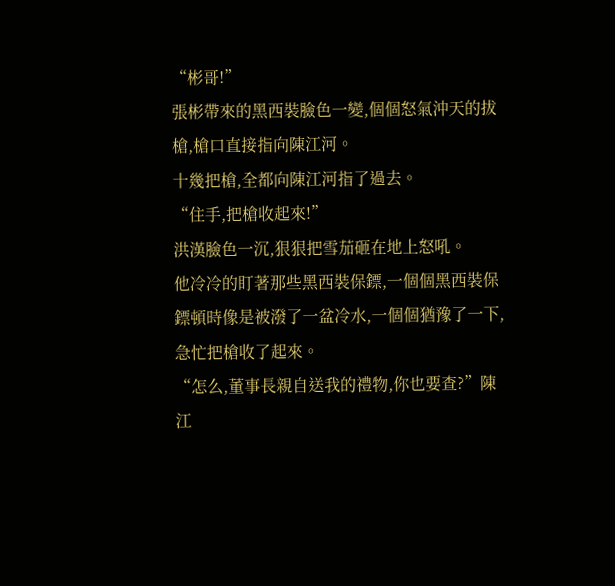“彬哥!”
張彬帶來的黑西裝臉色一變,個個怒氣沖天的拔槍,槍口直接指向陳江河。
十幾把槍,全都向陳江河指了過去。
“住手,把槍收起來!”
洪漢臉色一沉,狠狠把雪茄砸在地上怒吼。
他冷冷的盯著那些黑西裝保鏢,一個個黑西裝保鏢頓時像是被潑了一盆冷水,一個個猶豫了一下,急忙把槍收了起來。
“怎么,董事長親自送我的禮物,你也要查?”陳江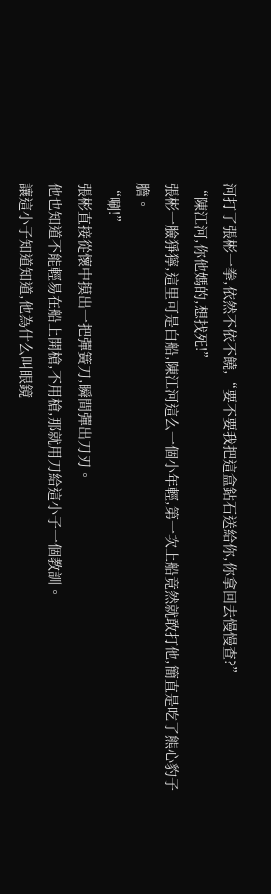河打了張彬一拳,依然不依不饒,“要不要我把這盒鉆石送給你,你拿回去慢慢查?”
“陳江河,你他媽的,想找死!”
張彬一臉猙獰,這里可是白船,陳江河這么一個小年輕,第一次上船竟然就敢打他,簡直是吃了熊心豹子膽。
“唰!”
張彬直接從懷中摸出一把彈簧刀,瞬間彈出刀刃。
他也知道不能輕易在船上開槍,不用槍,那就用刀給這小子一個教訓。
讓這小子知道知道,他為什么叫眼鏡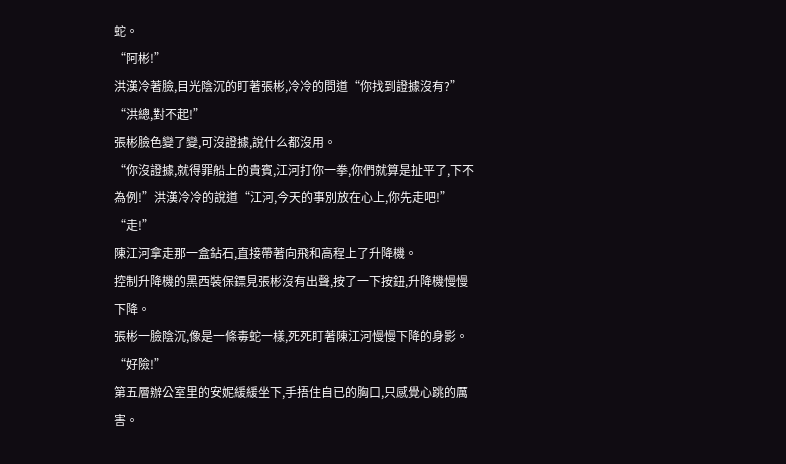蛇。
“阿彬!”
洪漢冷著臉,目光陰沉的盯著張彬,冷冷的問道“你找到證據沒有?”
“洪總,對不起!”
張彬臉色變了變,可沒證據,說什么都沒用。
“你沒證據,就得罪船上的貴賓,江河打你一拳,你們就算是扯平了,下不為例!”洪漢冷冷的說道“江河,今天的事別放在心上,你先走吧!”
“走!”
陳江河拿走那一盒鉆石,直接帶著向飛和高程上了升降機。
控制升降機的黑西裝保鏢見張彬沒有出聲,按了一下按鈕,升降機慢慢下降。
張彬一臉陰沉,像是一條毒蛇一樣,死死盯著陳江河慢慢下降的身影。
“好險!”
第五層辦公室里的安妮緩緩坐下,手捂住自已的胸口,只感覺心跳的厲害。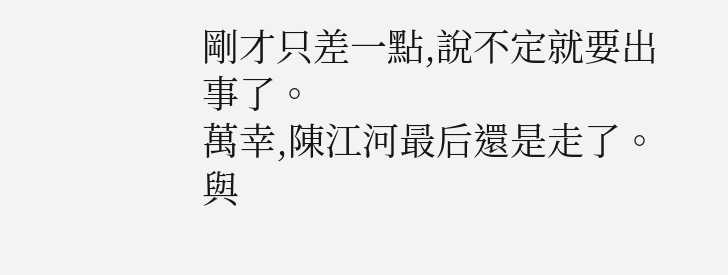剛才只差一點,說不定就要出事了。
萬幸,陳江河最后還是走了。
與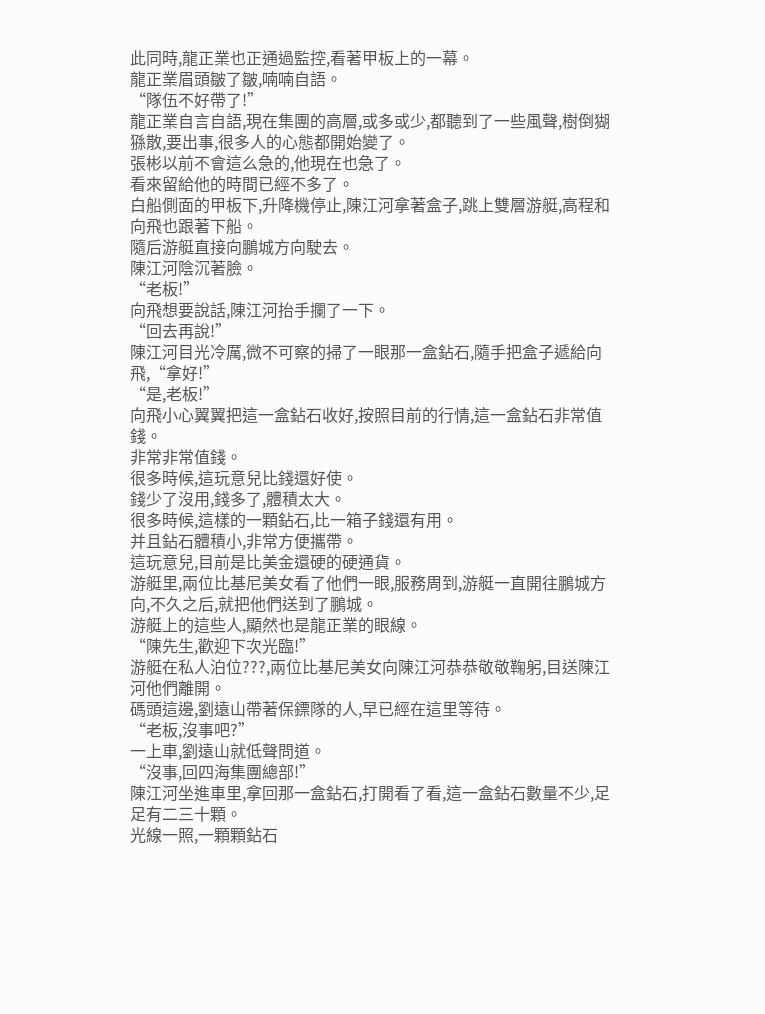此同時,龍正業也正通過監控,看著甲板上的一幕。
龍正業眉頭皺了皺,喃喃自語。
“隊伍不好帶了!”
龍正業自言自語,現在集團的高層,或多或少,都聽到了一些風聲,樹倒猢猻散,要出事,很多人的心態都開始變了。
張彬以前不會這么急的,他現在也急了。
看來留給他的時間已經不多了。
白船側面的甲板下,升降機停止,陳江河拿著盒子,跳上雙層游艇,高程和向飛也跟著下船。
隨后游艇直接向鵬城方向駛去。
陳江河陰沉著臉。
“老板!”
向飛想要說話,陳江河抬手攔了一下。
“回去再說!”
陳江河目光冷厲,微不可察的掃了一眼那一盒鉆石,隨手把盒子遞給向飛,“拿好!”
“是,老板!”
向飛小心翼翼把這一盒鉆石收好,按照目前的行情,這一盒鉆石非常值錢。
非常非常值錢。
很多時候,這玩意兒比錢還好使。
錢少了沒用,錢多了,體積太大。
很多時候,這樣的一顆鉆石,比一箱子錢還有用。
并且鉆石體積小,非常方便攜帶。
這玩意兒,目前是比美金還硬的硬通貨。
游艇里,兩位比基尼美女看了他們一眼,服務周到,游艇一直開往鵬城方向,不久之后,就把他們送到了鵬城。
游艇上的這些人,顯然也是龍正業的眼線。
“陳先生,歡迎下次光臨!”
游艇在私人泊位???,兩位比基尼美女向陳江河恭恭敬敬鞠躬,目送陳江河他們離開。
碼頭這邊,劉遠山帶著保鏢隊的人,早已經在這里等待。
“老板,沒事吧?”
一上車,劉遠山就低聲問道。
“沒事,回四海集團總部!”
陳江河坐進車里,拿回那一盒鉆石,打開看了看,這一盒鉆石數量不少,足足有二三十顆。
光線一照,一顆顆鉆石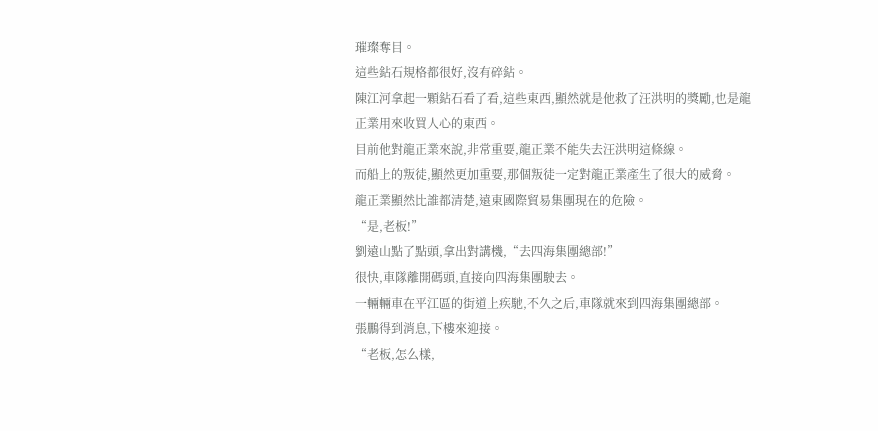璀璨奪目。
這些鉆石規格都很好,沒有碎鉆。
陳江河拿起一顆鉆石看了看,這些東西,顯然就是他救了汪洪明的獎勵,也是龍正業用來收買人心的東西。
目前他對龍正業來說,非常重要,龍正業不能失去汪洪明這條線。
而船上的叛徒,顯然更加重要,那個叛徒一定對龍正業產生了很大的威脅。
龍正業顯然比誰都清楚,遠東國際貿易集團現在的危險。
“是,老板!”
劉遠山點了點頭,拿出對講機,“去四海集團總部!”
很快,車隊離開碼頭,直接向四海集團駛去。
一輛輛車在平江區的街道上疾馳,不久之后,車隊就來到四海集團總部。
張鵬得到消息,下樓來迎接。
“老板,怎么樣,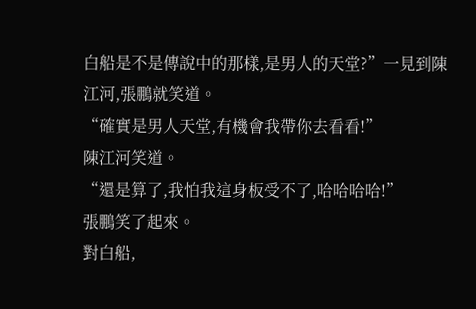白船是不是傳說中的那樣,是男人的天堂?”一見到陳江河,張鵬就笑道。
“確實是男人天堂,有機會我帶你去看看!”
陳江河笑道。
“還是算了,我怕我這身板受不了,哈哈哈哈!”
張鵬笑了起來。
對白船,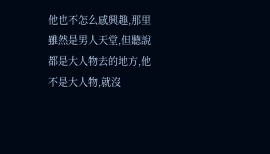他也不怎么感興趣,那里雖然是男人天堂,但聽說都是大人物去的地方,他不是大人物,就沒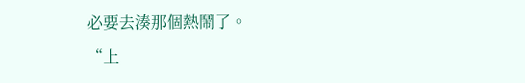必要去湊那個熱鬧了。
“上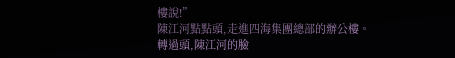樓說!”
陳江河點點頭,走進四海集團總部的辦公樓。
轉過頭,陳江河的臉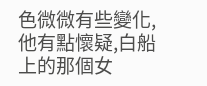色微微有些變化,他有點懷疑,白船上的那個女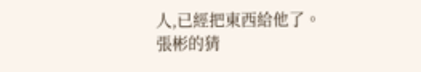人,已經把東西給他了。
張彬的猜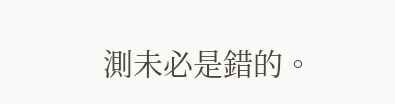測未必是錯的。